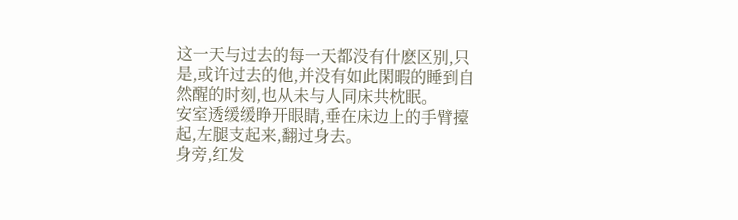这一天与过去的每一天都没有什麽区别,只是,或许过去的他,并没有如此閑暇的睡到自然醒的时刻,也从未与人同床共枕眠。
安室透缓缓睁开眼睛,垂在床边上的手臂擡起,左腿支起来,翻过身去。
身旁,红发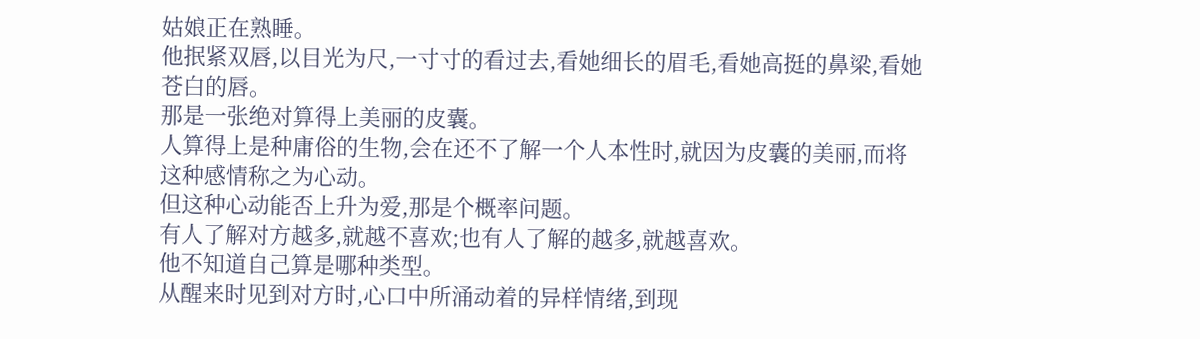姑娘正在熟睡。
他抿紧双唇,以目光为尺,一寸寸的看过去,看她细长的眉毛,看她高挺的鼻梁,看她苍白的唇。
那是一张绝对算得上美丽的皮囊。
人算得上是种庸俗的生物,会在还不了解一个人本性时,就因为皮囊的美丽,而将这种感情称之为心动。
但这种心动能否上升为爱,那是个概率问题。
有人了解对方越多,就越不喜欢;也有人了解的越多,就越喜欢。
他不知道自己算是哪种类型。
从醒来时见到对方时,心口中所涌动着的异样情绪,到现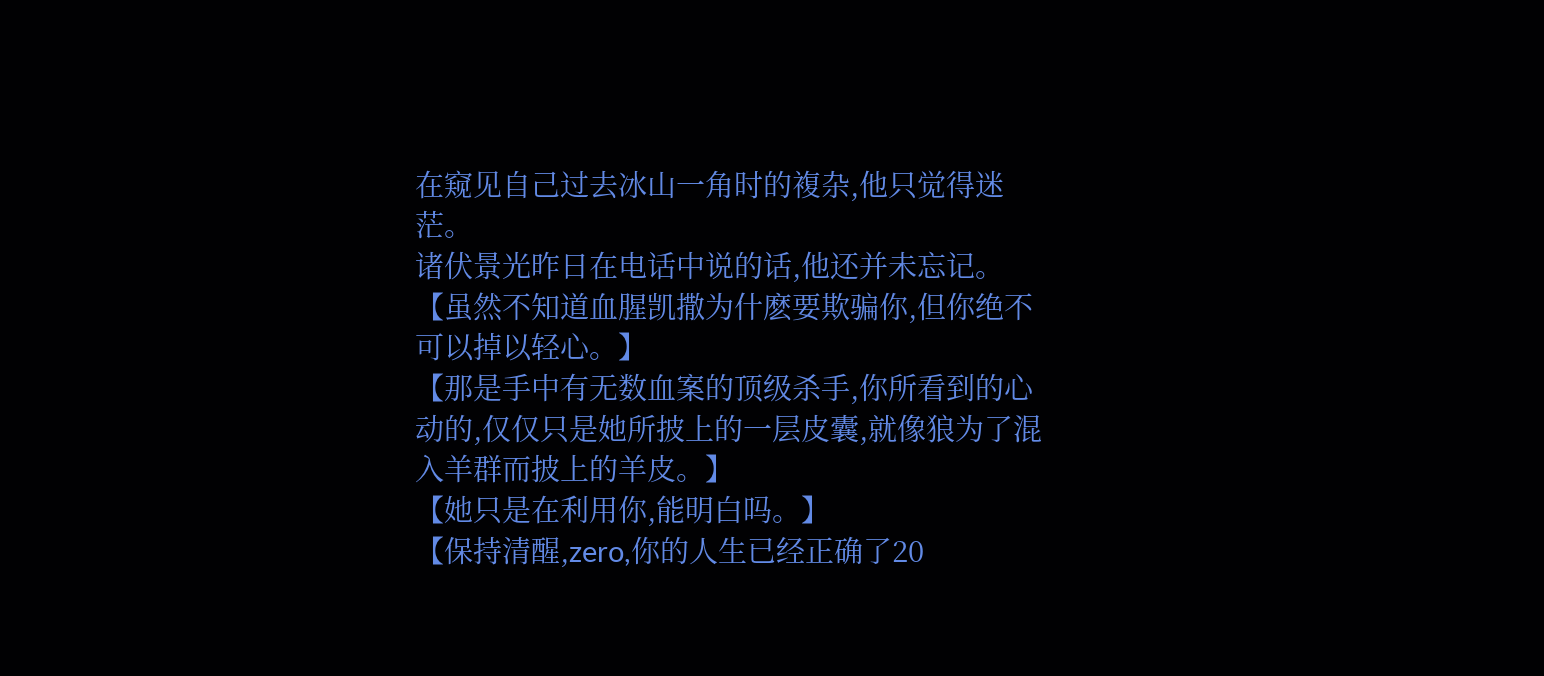在窥见自己过去冰山一角时的複杂,他只觉得迷茫。
诸伏景光昨日在电话中说的话,他还并未忘记。
【虽然不知道血腥凯撒为什麽要欺骗你,但你绝不可以掉以轻心。】
【那是手中有无数血案的顶级杀手,你所看到的心动的,仅仅只是她所披上的一层皮囊,就像狼为了混入羊群而披上的羊皮。】
【她只是在利用你,能明白吗。】
【保持清醒,zero,你的人生已经正确了20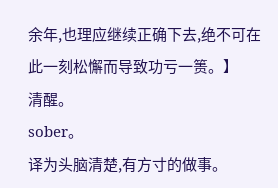余年,也理应继续正确下去,绝不可在此一刻松懈而导致功亏一篑。】
清醒。
sober。
译为头脑清楚,有方寸的做事。